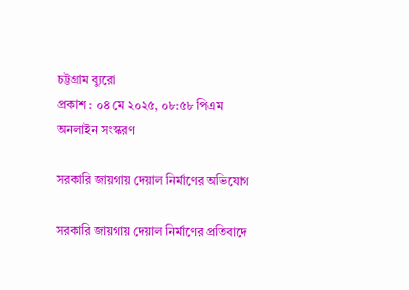চট্টগ্রাম ব্যুরো
প্রকাশ : ০৪ মে ২০২৫, ০৮:৫৮ পিএম
অনলাইন সংস্করণ

সরকারি জায়গায় দেয়াল নির্মাণের অভিযোগ

সরকারি জায়গায় দেয়াল নির্মাণের প্রতিবাদে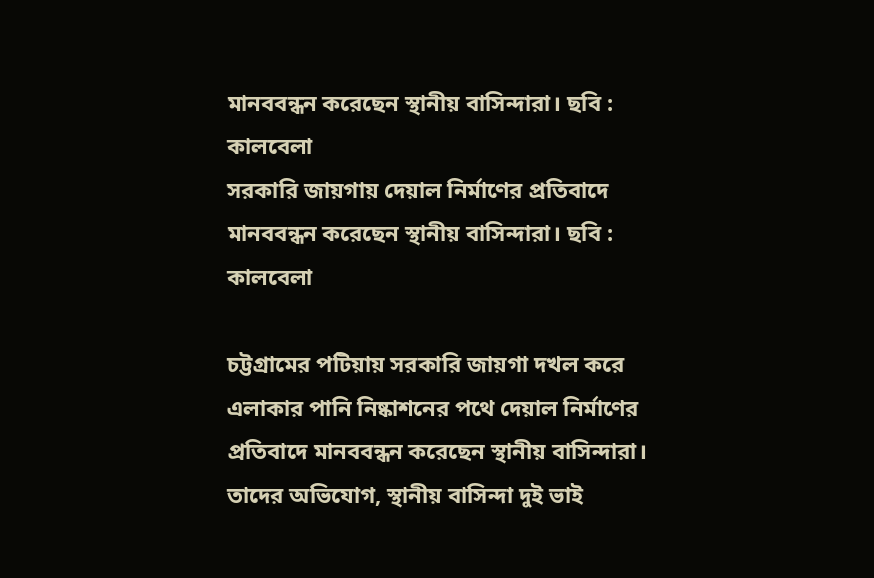মানববন্ধন করেছেন স্থানীয় বাসিন্দারা। ছবি : কালবেলা
সরকারি জায়গায় দেয়াল নির্মাণের প্রতিবাদে মানববন্ধন করেছেন স্থানীয় বাসিন্দারা। ছবি : কালবেলা

চট্টগ্রামের পটিয়ায় সরকারি জায়গা দখল করে এলাকার পানি নিষ্কাশনের পথে দেয়াল নির্মাণের প্রতিবাদে মানববন্ধন করেছেন স্থানীয় বাসিন্দারা। তাদের অভিযোগ, স্থানীয় বাসিন্দা দুই ভাই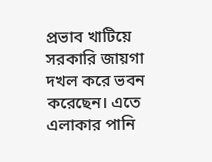প্রভাব খাটিয়ে সরকারি জায়গা দখল করে ভবন করেছেন। এতে এলাকার পানি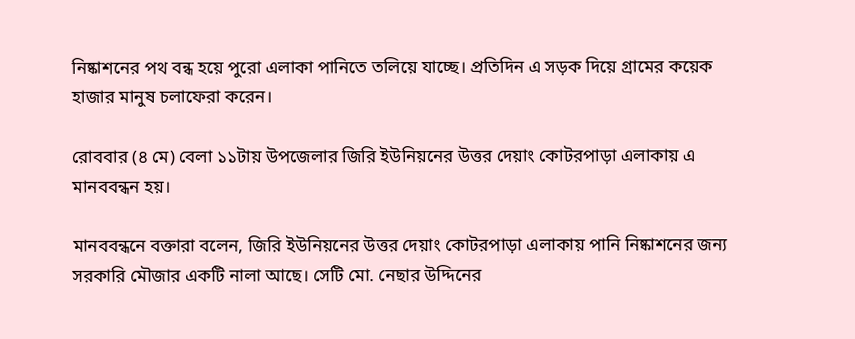নিষ্কাশনের পথ বন্ধ হয়ে পুরো এলাকা পানিতে তলিয়ে যাচ্ছে। প্রতিদিন এ সড়ক দিয়ে গ্রামের কয়েক হাজার মানুষ চলাফেরা করেন।

রোববার (৪ মে) বেলা ১১টায় উপজেলার জিরি ইউনিয়নের উত্তর দেয়াং কোটরপাড়া এলাকায় এ মানববন্ধন হয়।

মানববন্ধনে বক্তারা বলেন, জিরি ইউনিয়নের উত্তর দেয়াং কোটরপাড়া এলাকায় পানি নিষ্কাশনের জন্য সরকারি মৌজার একটি নালা আছে। সেটি মো. নেছার উদ্দিনের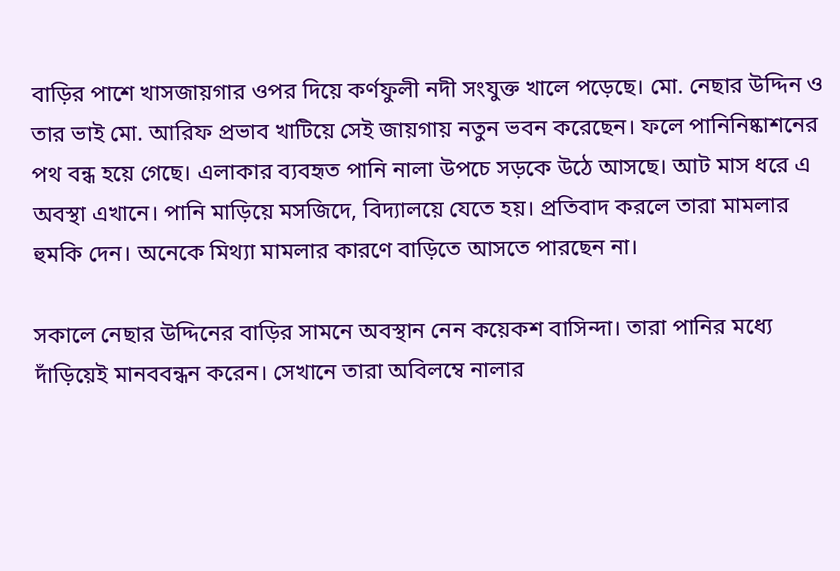বাড়ির পাশে খাসজায়গার ওপর দিয়ে কর্ণফুলী নদী সংযুক্ত খালে পড়েছে। মো. নেছার উদ্দিন ও তার ভাই মো. আরিফ প্রভাব খাটিয়ে সেই জায়গায় নতুন ভবন করেছেন। ফলে পানিনিষ্কাশনের পথ বন্ধ হয়ে গেছে। এলাকার ব্যবহৃত পানি নালা উপচে সড়কে উঠে আসছে। আট মাস ধরে এ অবস্থা এখানে। পানি মাড়িয়ে মসজিদে, বিদ্যালয়ে যেতে হয়। প্রতিবাদ করলে তারা মামলার হুমকি দেন। অনেকে মিথ্যা মামলার কারণে বাড়িতে আসতে পারছেন না।

সকালে নেছার উদ্দিনের বাড়ির সামনে অবস্থান নেন কয়েকশ বাসিন্দা। তারা পানির মধ্যে দাঁড়িয়েই মানববন্ধন করেন। সেখানে তারা অবিলম্বে নালার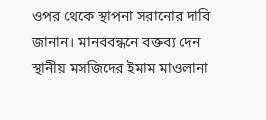ওপর থেকে স্থাপনা সরানোর দাবি জানান। মানববন্ধনে বক্তব্য দেন স্থানীয় মসজিদের ইমাম মাওলানা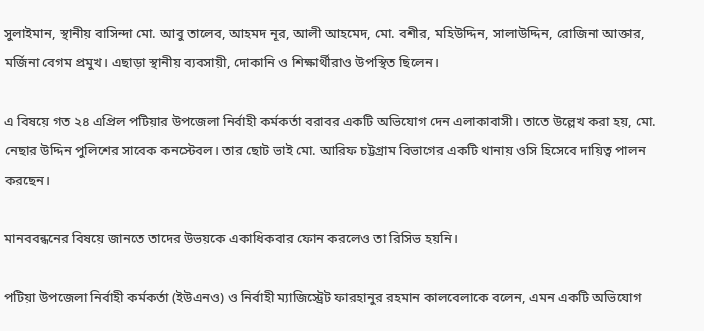সুলাইমান, স্থানীয় বাসিন্দা মো. আবু তালেব, আহমদ নূর, আলী আহমেদ, মো. বশীর, মহিউদ্দিন, সালাউদ্দিন, রোজিনা আক্তার, মর্জিনা বেগম প্রমুখ। এছাড়া স্থানীয় ব্যবসায়ী, দোকানি ও শিক্ষার্থীরাও উপস্থিত ছিলেন।

এ বিষয়ে গত ২৪ এপ্রিল পটিয়ার উপজেলা নির্বাহী কর্মকর্তা বরাবর একটি অভিযোগ দেন এলাকাবাসী। তাতে উল্লেখ করা হয়, মো. নেছার উদ্দিন পুলিশের সাবেক কনস্টেবল। তার ছোট ভাই মো. আরিফ চট্টগ্রাম বিভাগের একটি থানায় ওসি হিসেবে দায়িত্ব পালন করছেন।

মানববন্ধনের বিষয়ে জানতে তাদের উভয়কে একাধিকবার ফোন করলেও তা রিসিভ হয়নি।

পটিয়া উপজেলা নির্বাহী কর্মকর্তা (ইউএনও) ও নির্বাহী ম্যাজিস্ট্রেট ফারহানুর রহমান কালবেলাকে বলেন, এমন একটি অভিযোগ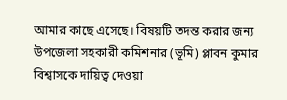আমার কাছে এসেছে। বিষয়টি তদন্ত করার জন্য উপজেলা সহকারী কমিশনার (ভূমি) প্লাবন কুমার বিশ্বাসকে দায়িত্ব দেওয়া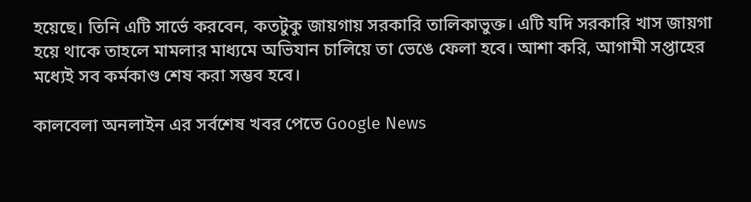হয়েছে। তিনি এটি সার্ভে করবেন, কতটুকু জায়গায় সরকারি তালিকাভুক্ত। এটি যদি সরকারি খাস জায়গা হয়ে থাকে তাহলে মামলার মাধ্যমে অভিযান চালিয়ে তা ভেঙে ফেলা হবে। আশা করি, আগামী সপ্তাহের মধ্যেই সব কর্মকাণ্ড শেষ করা সম্ভব হবে।

কালবেলা অনলাইন এর সর্বশেষ খবর পেতে Google News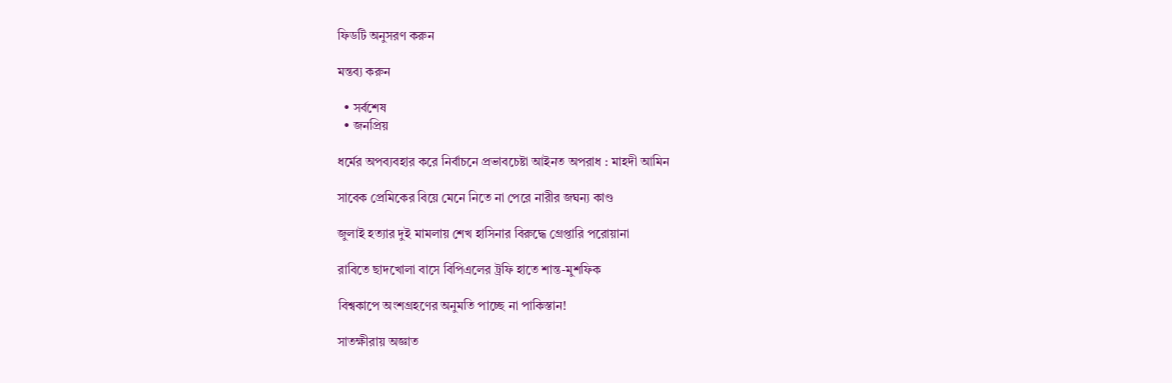ফিডটি অনুসরণ করুন

মন্তব্য করুন

  • সর্বশেষ
  • জনপ্রিয়

ধর্মের অপব্যবহার করে নির্বাচনে প্রভাবচেষ্টা আইনত অপরাধ : মাহদী আমিন

সাবেক প্রেমিকের বিয়ে মেনে নিতে না পেরে নারীর জঘন্য কাণ্ড

জুলাই হত্যার দুই মামলায় শেখ হাসিনার বিরুদ্ধে গ্রেপ্তারি পরোয়ানা

রাবিতে ছাদখোলা বাসে বিপিএলের ট্রফি হাতে শান্ত-মুশফিক

বিশ্বকাপে অংশগ্রহণের অনুমতি পাচ্ছে না পাকিস্তান!

সাতক্ষীরায় অজ্ঞাত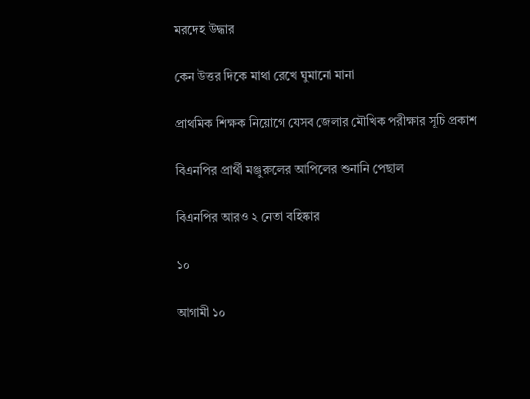মরদেহ উদ্ধার

কেন উত্তর দিকে মাথা রেখে ঘুমানো মানা

প্রাথমিক শিক্ষক নিয়োগে যেসব জেলার মৌখিক পরীক্ষার সূচি প্রকাশ

বিএনপির প্রার্থী মঞ্জুরুলের আপিলের শুনানি পেছাল

বিএনপির আরও ২ নেতা বহিষ্কার

১০

আগামী ১০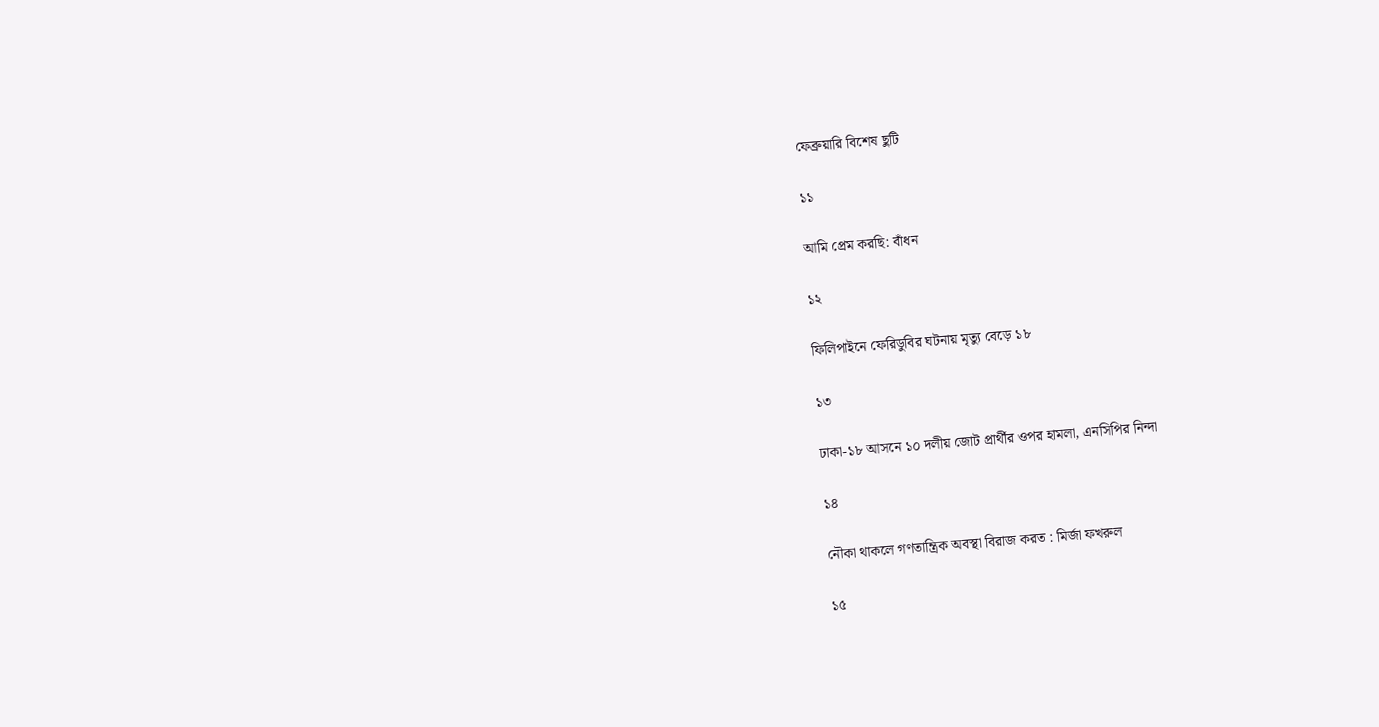ফেব্রুয়ারি বিশেষ ছুটি

১১

আমি প্রেম করছি: বাঁধন

১২

ফিলিপাইনে ফেরিডুবির ঘটনায় মৃত্যু বেড়ে ১৮

১৩

ঢাকা-১৮ আসনে ১০ দলীয় জোট প্রার্থীর ওপর হামলা, এনসিপির নিন্দা

১৪

নৌকা থাকলে গণতান্ত্রিক অবস্থা বিরাজ করত : মির্জা ফখরুল

১৫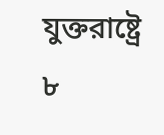যুক্তরাষ্ট্রে ৮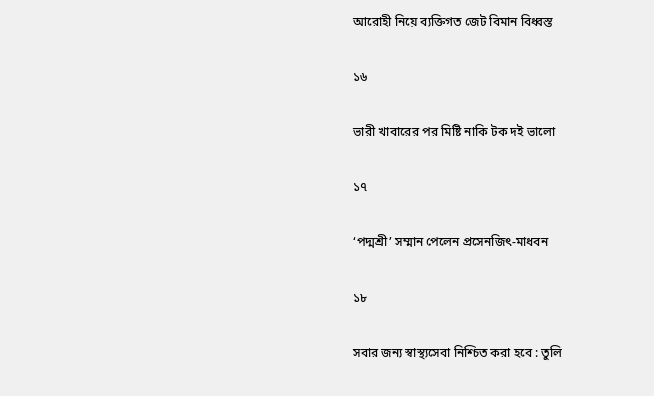আরোহী নিয়ে ব্যক্তিগত জেট বিমান বিধ্বস্ত

১৬

ভারী খাবারের পর মিষ্টি নাকি টক দই ভালো

১৭

‘পদ্মশ্রী’ সম্মান পেলেন প্রসেনজিৎ-মাধবন

১৮

সবার জন্য স্বাস্থ্যসেবা নিশ্চিত করা হবে : তুলি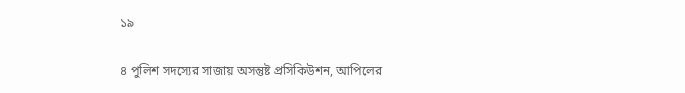১৯

৪ পুলিশ সদস্যের সাজায় অসন্তুষ্ট প্রসিকিউশন, আপিলের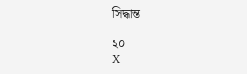সিদ্ধান্ত

২০
X